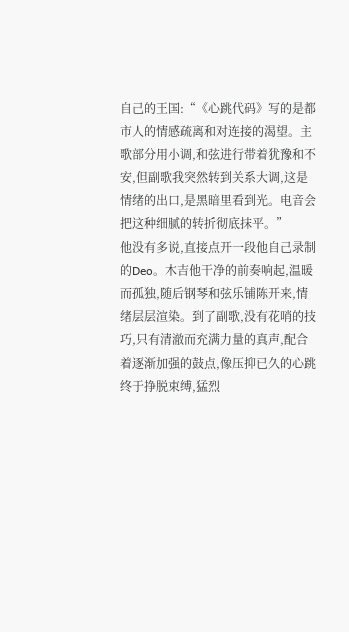自己的王国:“《心跳代码》写的是都市人的情感疏离和对连接的渴望。主歌部分用小调,和弦进行带着犹豫和不安,但副歌我突然转到关系大调,这是情绪的出口,是黑暗里看到光。电音会把这种细腻的转折彻底抹平。”
他没有多说,直接点开一段他自己录制的Deo。木吉他干净的前奏响起,温暖而孤独,随后钢琴和弦乐铺陈开来,情绪层层渲染。到了副歌,没有花哨的技巧,只有清澈而充满力量的真声,配合着逐渐加强的鼓点,像压抑已久的心跳终于挣脱束缚,猛烈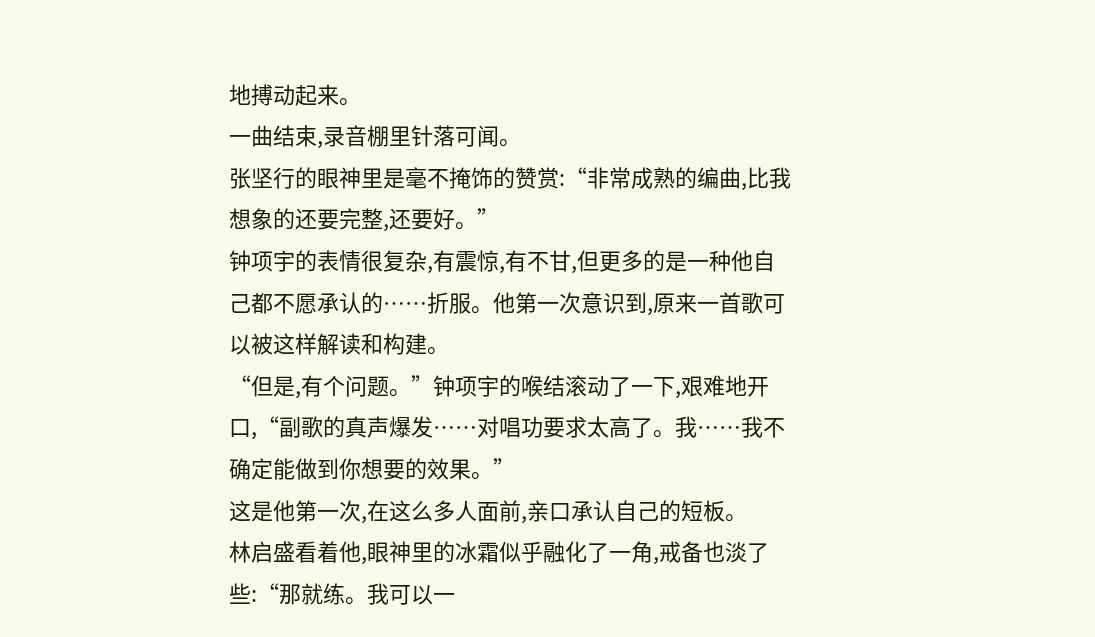地搏动起来。
一曲结束,录音棚里针落可闻。
张坚行的眼神里是毫不掩饰的赞赏:“非常成熟的编曲,比我想象的还要完整,还要好。”
钟项宇的表情很复杂,有震惊,有不甘,但更多的是一种他自己都不愿承认的……折服。他第一次意识到,原来一首歌可以被这样解读和构建。
“但是,有个问题。”钟项宇的喉结滚动了一下,艰难地开口,“副歌的真声爆发……对唱功要求太高了。我……我不确定能做到你想要的效果。”
这是他第一次,在这么多人面前,亲口承认自己的短板。
林启盛看着他,眼神里的冰霜似乎融化了一角,戒备也淡了些:“那就练。我可以一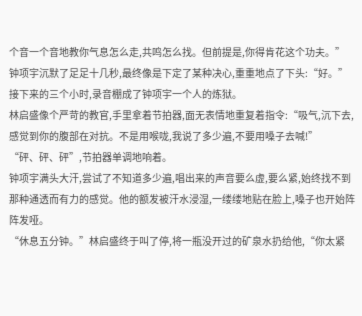个音一个音地教你气息怎么走,共鸣怎么找。但前提是,你得肯花这个功夫。”
钟项宇沉默了足足十几秒,最终像是下定了某种决心,重重地点了下头:“好。”
接下来的三个小时,录音棚成了钟项宇一个人的炼狱。
林启盛像个严苛的教官,手里拿着节拍器,面无表情地重复着指令:“吸气,沉下去,感觉到你的腹部在对抗。不是用喉咙,我说了多少遍,不要用嗓子去喊!”
“砰、砰、砰”,节拍器单调地响着。
钟项宇满头大汗,尝试了不知道多少遍,唱出来的声音要么虚,要么紧,始终找不到那种通透而有力的感觉。他的额发被汗水浸湿,一缕缕地贴在脸上,嗓子也开始阵阵发哑。
“休息五分钟。”林启盛终于叫了停,将一瓶没开过的矿泉水扔给他,“你太紧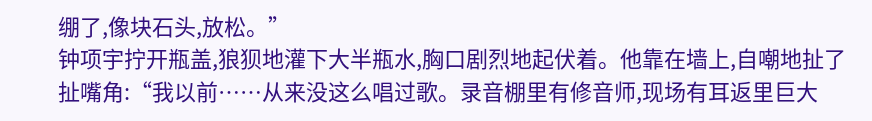绷了,像块石头,放松。”
钟项宇拧开瓶盖,狼狈地灌下大半瓶水,胸口剧烈地起伏着。他靠在墙上,自嘲地扯了扯嘴角:“我以前……从来没这么唱过歌。录音棚里有修音师,现场有耳返里巨大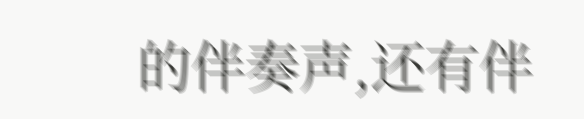的伴奏声,还有伴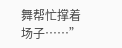舞帮忙撑着场子……”